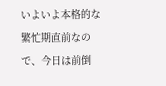いよいよ本格的な繁忙期直前なので、今日は前倒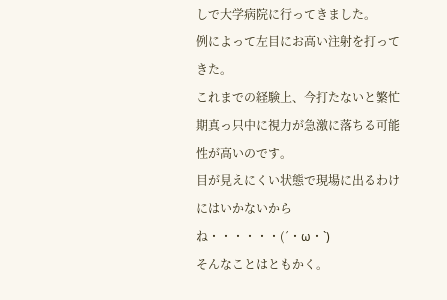しで大学病院に行ってきました。
例によって左目にお高い注射を打ってきた。
これまでの経験上、今打たないと繁忙期真っ只中に視力が急激に落ちる可能性が高いのです。
目が見えにくい状態で現場に出るわけにはいかないからね・・・・・・(´・ω・`)
そんなことはともかく。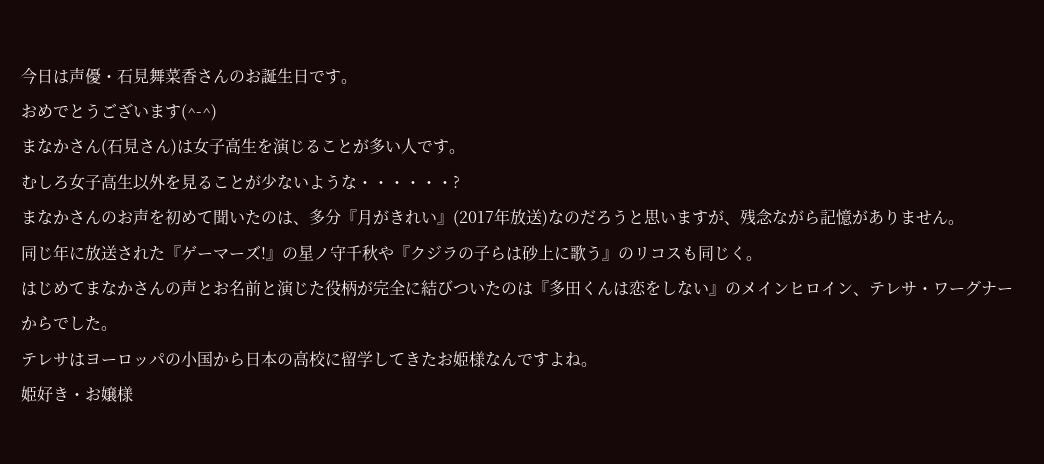今日は声優・石見舞菜香さんのお誕生日です。
おめでとうございます(^-^)
まなかさん(石見さん)は女子高生を演じることが多い人です。
むしろ女子高生以外を見ることが少ないような・・・・・・?
まなかさんのお声を初めて聞いたのは、多分『月がきれい』(2017年放送)なのだろうと思いますが、残念ながら記憶がありません。
同じ年に放送された『ゲーマーズ!』の星ノ守千秋や『クジラの子らは砂上に歌う』のリコスも同じく。
はじめてまなかさんの声とお名前と演じた役柄が完全に結びついたのは『多田くんは恋をしない』のメインヒロイン、テレサ・ワーグナーからでした。
テレサはヨーロッパの小国から日本の高校に留学してきたお姫様なんですよね。
姫好き・お嬢様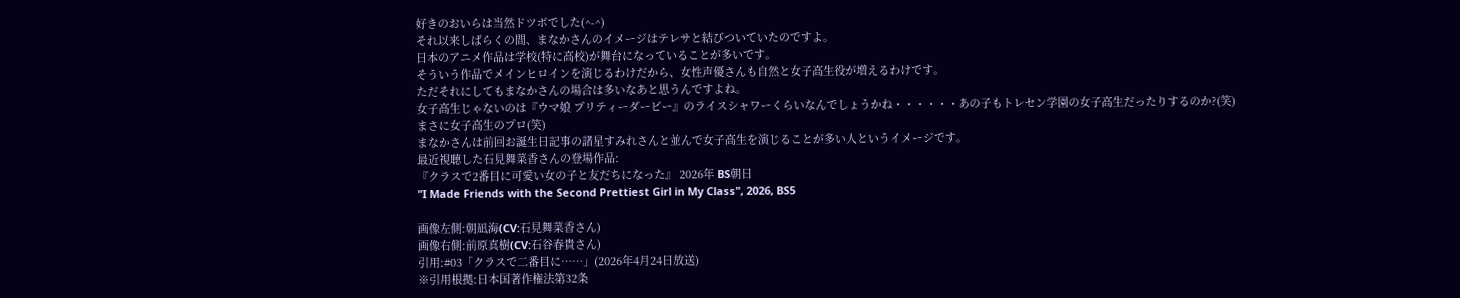好きのおいらは当然ドツボでした(^-^)
それ以来しばらくの間、まなかさんのイメージはテレサと結びついていたのですよ。
日本のアニメ作品は学校(特に高校)が舞台になっていることが多いです。
そういう作品でメインヒロインを演じるわけだから、女性声優さんも自然と女子高生役が増えるわけです。
ただそれにしてもまなかさんの場合は多いなあと思うんですよね。
女子高生じゃないのは『ウマ娘 プリティーダービー』のライスシャワーくらいなんでしょうかね・・・・・・あの子もトレセン学園の女子高生だったりするのか?(笑)
まさに女子高生のプロ(笑)
まなかさんは前回お誕生日記事の諸星すみれさんと並んで女子高生を演じることが多い人というイメージです。
最近視聴した石見舞菜香さんの登場作品:
『クラスで2番目に可愛い女の子と友だちになった』 2026年 BS朝日
"I Made Friends with the Second Prettiest Girl in My Class", 2026, BS5

画像左側:朝凪海(CV:石見舞菜香さん)
画像右側:前原真樹(CV:石谷春貴さん)
引用:#03「クラスで二番目に……」(2026年4月24日放送)
※引用根拠:日本国著作権法第32条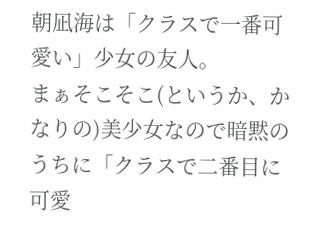朝凪海は「クラスで一番可愛い」少女の友人。
まぁそこそこ(というか、かなりの)美少女なので暗黙のうちに「クラスで二番目に可愛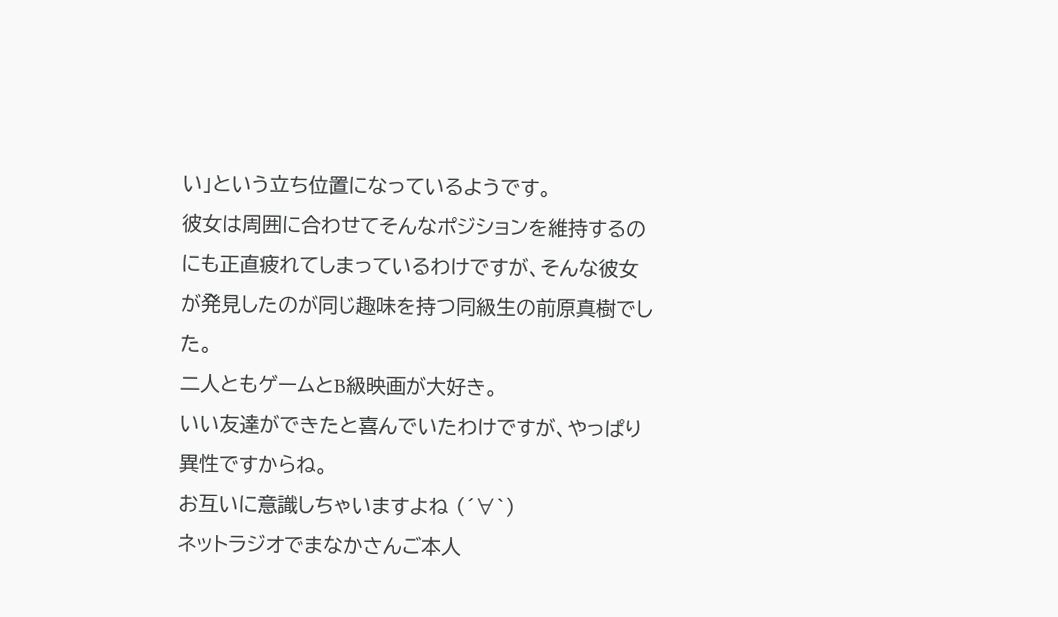い」という立ち位置になっているようです。
彼女は周囲に合わせてそんなポジションを維持するのにも正直疲れてしまっているわけですが、そんな彼女が発見したのが同じ趣味を持つ同級生の前原真樹でした。
二人ともゲームとB級映画が大好き。
いい友達ができたと喜んでいたわけですが、やっぱり異性ですからね。
お互いに意識しちゃいますよね (´∀`)
ネットラジオでまなかさんご本人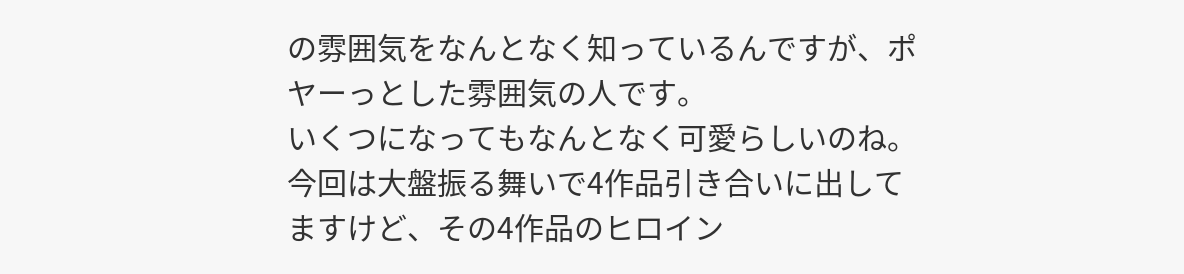の雰囲気をなんとなく知っているんですが、ポヤーっとした雰囲気の人です。
いくつになってもなんとなく可愛らしいのね。
今回は大盤振る舞いで4作品引き合いに出してますけど、その4作品のヒロイン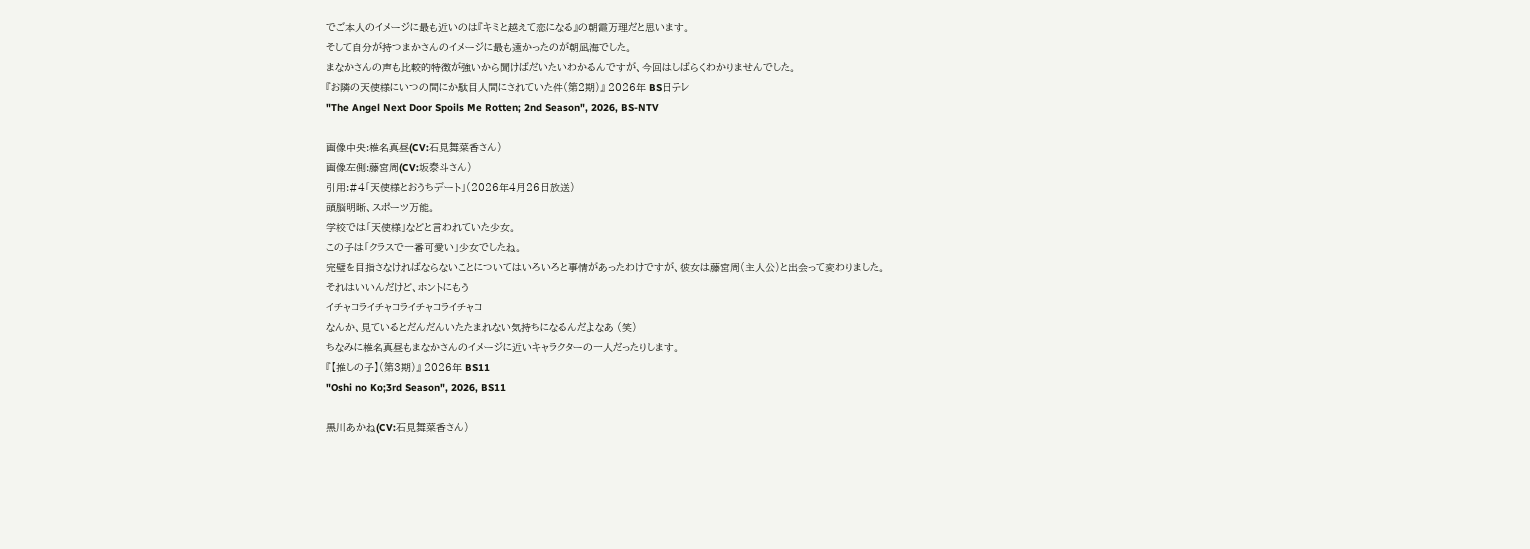でご本人のイメージに最も近いのは『キミと越えて恋になる』の朝霞万理だと思います。
そして自分が持つまかさんのイメージに最も遠かったのが朝凪海でした。
まなかさんの声も比較的特徴が強いから聞けばだいたいわかるんですが、今回はしばらくわかりませんでした。
『お隣の天使様にいつの間にか駄目人間にされていた件(第2期)』 2026年 BS日テレ
"The Angel Next Door Spoils Me Rotten; 2nd Season", 2026, BS-NTV

画像中央:椎名真昼(CV:石見舞菜香さん)
画像左側:藤宮周(CV:坂泰斗さん)
引用:#4「天使様とおうちデート」(2026年4月26日放送)
頭脳明晰、スポーツ万能。
学校では「天使様」などと言われていた少女。
この子は「クラスで一番可愛い」少女でしたね。
完璧を目指さなければならないことについてはいろいろと事情があったわけですが、彼女は藤宮周(主人公)と出会って変わりました。
それはいいんだけど、ホントにもう
イチャコライチャコライチャコライチャコ
なんか、見ているとだんだんいたたまれない気持ちになるんだよなあ (笑)
ちなみに椎名真昼もまなかさんのイメージに近いキャラクターの一人だったりします。
『【推しの子】(第3期)』 2026年 BS11
"Oshi no Ko;3rd Season", 2026, BS11

黒川あかね(CV:石見舞菜香さん)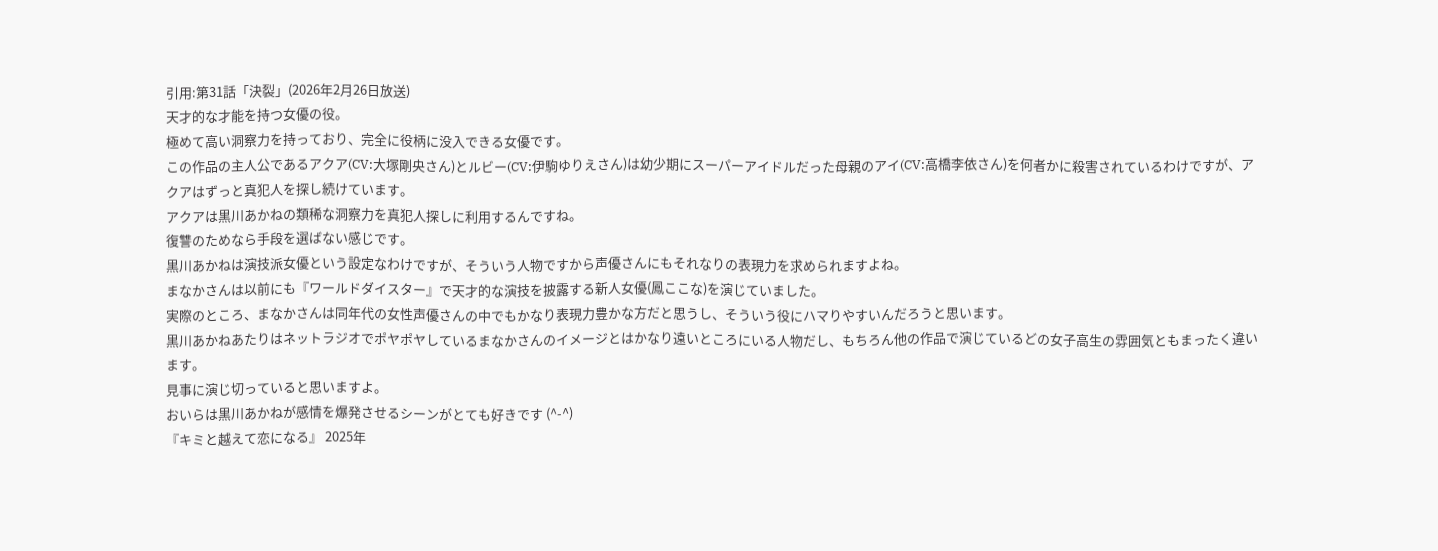引用:第31話「決裂」(2026年2月26日放送)
天才的な才能を持つ女優の役。
極めて高い洞察力を持っており、完全に役柄に没入できる女優です。
この作品の主人公であるアクア(CV:大塚剛央さん)とルビー(CV:伊駒ゆりえさん)は幼少期にスーパーアイドルだった母親のアイ(CV:高橋李依さん)を何者かに殺害されているわけですが、アクアはずっと真犯人を探し続けています。
アクアは黒川あかねの類稀な洞察力を真犯人探しに利用するんですね。
復讐のためなら手段を選ばない感じです。
黒川あかねは演技派女優という設定なわけですが、そういう人物ですから声優さんにもそれなりの表現力を求められますよね。
まなかさんは以前にも『ワールドダイスター』で天才的な演技を披露する新人女優(鳳ここな)を演じていました。
実際のところ、まなかさんは同年代の女性声優さんの中でもかなり表現力豊かな方だと思うし、そういう役にハマりやすいんだろうと思います。
黒川あかねあたりはネットラジオでポヤポヤしているまなかさんのイメージとはかなり遠いところにいる人物だし、もちろん他の作品で演じているどの女子高生の雰囲気ともまったく違います。
見事に演じ切っていると思いますよ。
おいらは黒川あかねが感情を爆発させるシーンがとても好きです (^-^)
『キミと越えて恋になる』 2025年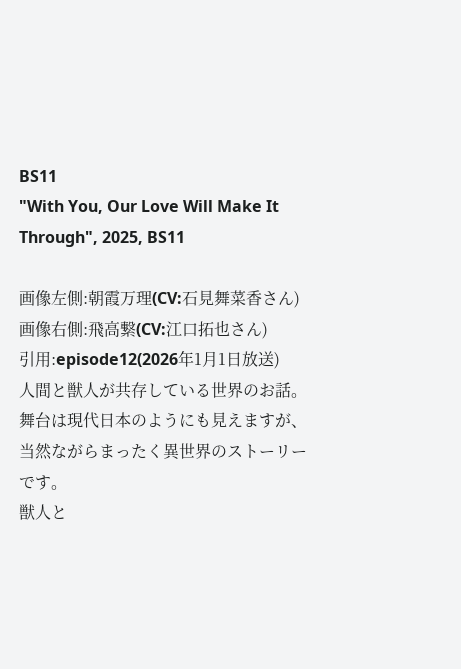BS11
"With You, Our Love Will Make It Through", 2025, BS11

画像左側:朝霞万理(CV:石見舞菜香さん)
画像右側:飛高繋(CV:江口拓也さん)
引用:episode12(2026年1月1日放送)
人間と獣人が共存している世界のお話。
舞台は現代日本のようにも見えますが、当然ながらまったく異世界のストーリーです。
獣人と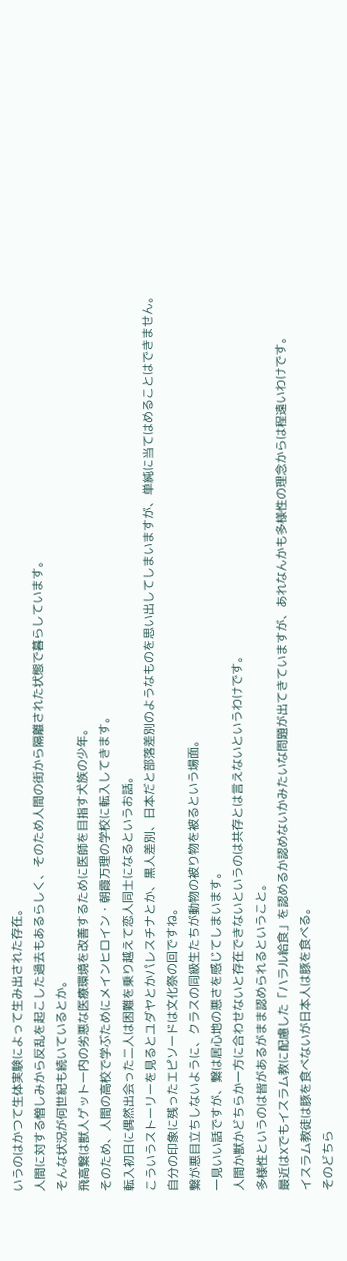いうのはかつて生体実験によって生み出された存在。
人間に対する憎しみから反乱を起こした過去もあるらしく、そのため人間の街から隔離された状態で暮らしています。
そんな状況が何世紀も続いているとか。
飛高繋は獣人ゲットー内の劣悪な医療環境を改善するために医師を目指す犬族の少年。
そのため、人間の高校で学ぶためにメインヒロイン・朝霞万理の学校に転入してきます。
転入初日に偶然出会った二人は困難を乗り越えて恋人同士になるというお話。
こういうストーリーを見るとユダヤとかパレスチナとか、黒人差別、日本だと部落差別のようなものを思い出してしまいますが、単純に当てはめることはできません。
自分の印象に残ったエピソードは文化祭の回ですね。
繋が悪目立ちしないように、クラスの同級生たちが動物の被り物を被るという場面。
一見いい話ですが、繋は居心地の悪さを感じてしまいます。
人間か獣かどちらか一方に合わせないと存在できないというのは共存とは言えないというわけです。
多様性というのは皆があるがまま認められるということ。
最近はXでもイスラム教に配慮した「ハラル給食」を認めるか認めないかみたいな問題が出てきていますが、あれなんかも多様性の理念からは程遠いわけです。
イスラム教徒は豚を食べないが日本人は豚を食べる。
そのどちら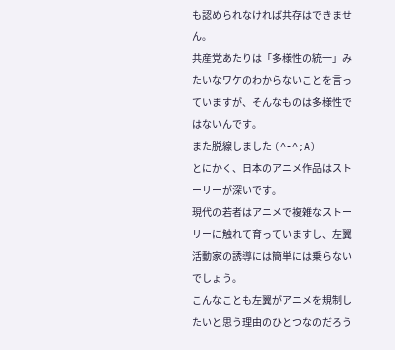も認められなければ共存はできません。
共産党あたりは「多様性の統一」みたいなワケのわからないことを言っていますが、そんなものは多様性ではないんです。
また脱線しました (^-^;A)
とにかく、日本のアニメ作品はストーリーが深いです。
現代の若者はアニメで複雑なストーリーに触れて育っていますし、左翼活動家の誘導には簡単には乗らないでしょう。
こんなことも左翼がアニメを規制したいと思う理由のひとつなのだろう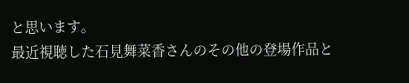と思います。
最近視聴した石見舞菜香さんのその他の登場作品と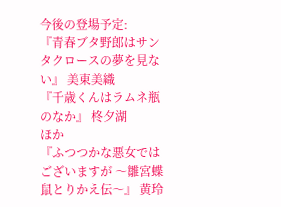今後の登場予定:
『青春ブタ野郎はサンタクロースの夢を見ない』 美東美織
『千歳くんはラムネ瓶のなか』 柊夕湖
ほか
『ふつつかな悪女ではございますが 〜雛宮蝶鼠とりかえ伝〜』 黄玲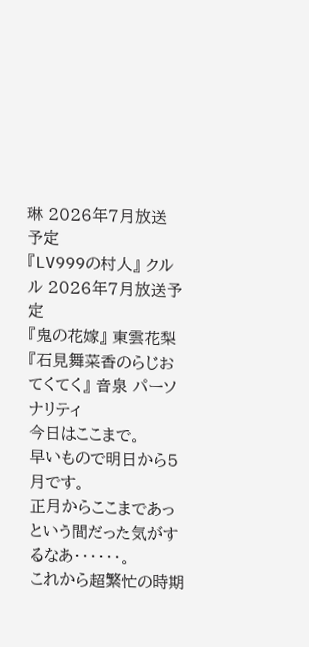琳 2026年7月放送予定
『LV999の村人』 クルル 2026年7月放送予定
『鬼の花嫁』 東雲花梨
『石見舞菜香のらじおてくてく』 音泉 パーソナリティ
今日はここまで。
早いもので明日から5月です。
正月からここまであっという間だった気がするなあ・・・・・・。
これから超繁忙の時期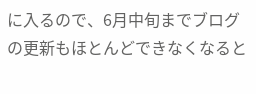に入るので、6月中旬までブログの更新もほとんどできなくなると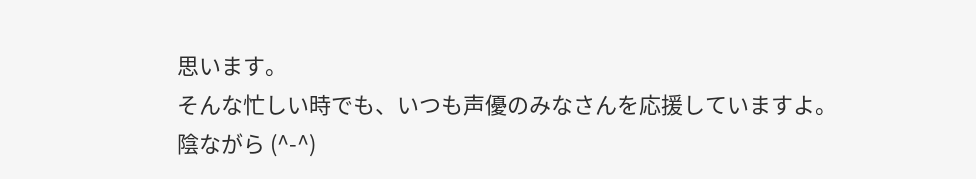思います。
そんな忙しい時でも、いつも声優のみなさんを応援していますよ。
陰ながら (^-^)